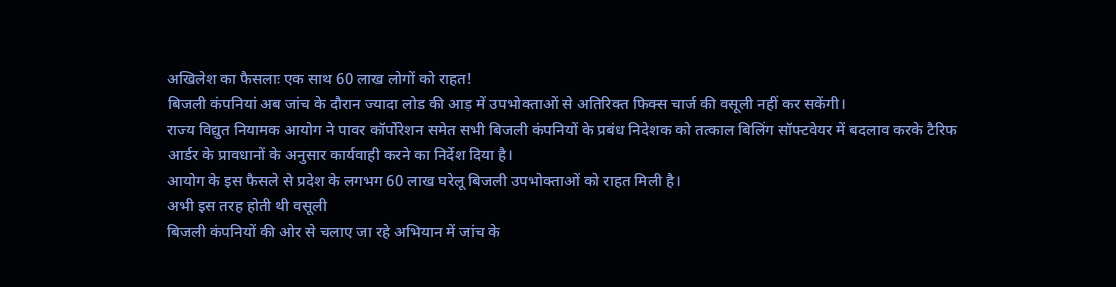अखिलेश का फैसलाः एक साथ 60 लाख लोगों को राहत!
बिजली कंपनियां अब जांच के दौरान ज्यादा लोड की आड़ में उपभोक्ताओं से अतिरिक्त फिक्स चार्ज की वसूली नहीं कर सकेंगी।
राज्य विद्युत नियामक आयोग ने पावर कॉर्पोरेशन समेत सभी बिजली कंपनियों के प्रबंध निदेशक को तत्काल बिलिंग सॉफ्टवेयर में बदलाव करके टैरिफ आर्डर के प्रावधानों के अनुसार कार्यवाही करने का निर्देश दिया है।
आयोग के इस फैसले से प्रदेश के लगभग 60 लाख घरेलू बिजली उपभोक्ताओं को राहत मिली है।
अभी इस तरह होती थी वसूली
बिजली कंपनियों की ओर से चलाए जा रहे अभियान में जांच के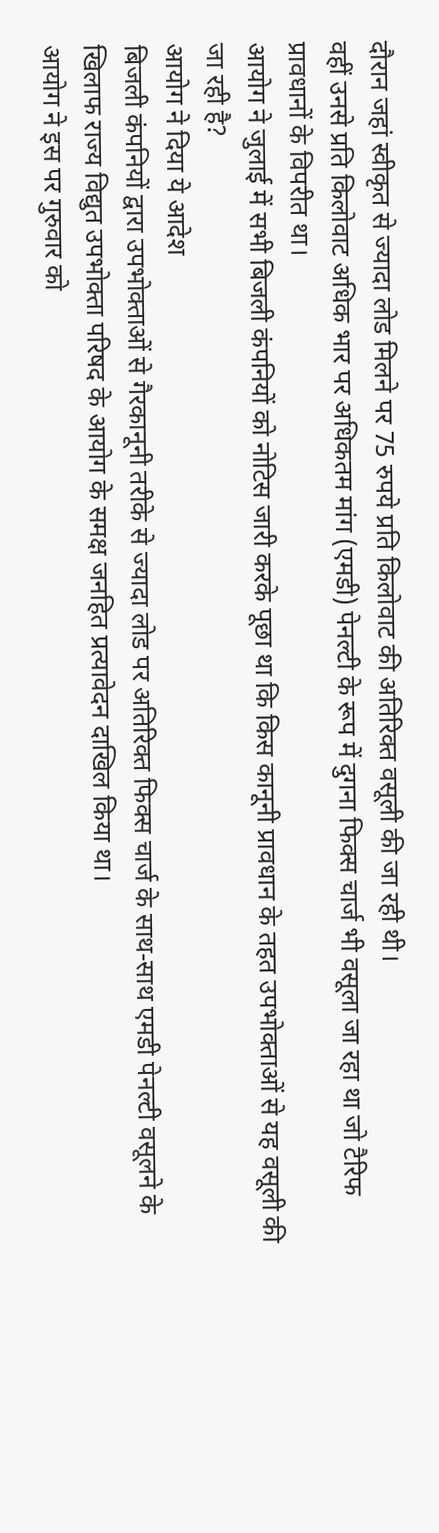दौरान जहां स्वीकृत से ज्यादा लोड मिलने पर 75 रुपये प्रति किलोवाट की अतिरिक्त वसूली की जा रही थी।
वहीं उनसे प्रति किलोवाट अधिक भार पर अधिकतम मांग (एमडी) पेनल्टी के रूप में दुगना फिक्स चार्ज भी वसूला जा रहा था जो टैरिफ प्रावधानों के विपरीत था।
आयोग ने जुलाई में सभी बिजली कंपनियों को नोटिस जारी करके पूछा था कि किस कानूनी प्रावधान के तहत उपभोक्ताओं से यह वसूली की जा रही है?
आयोग ने दिया ये आदेश
बिजली कंपनियों द्वारा उपभोक्ताओं से गैरकानूनी तरीके से ज्यादा लोड पर अतिरिक्त फिक्स चार्ज के साथ-साथ एमडी पेनल्टी वसूलने के खिलाफ राज्य विद्युत उपभोक्ता परिषद के आयोग के समक्ष जनहित प्रत्यावेदन दाखिल किया था।
आयोग ने इस पर गुरुवार को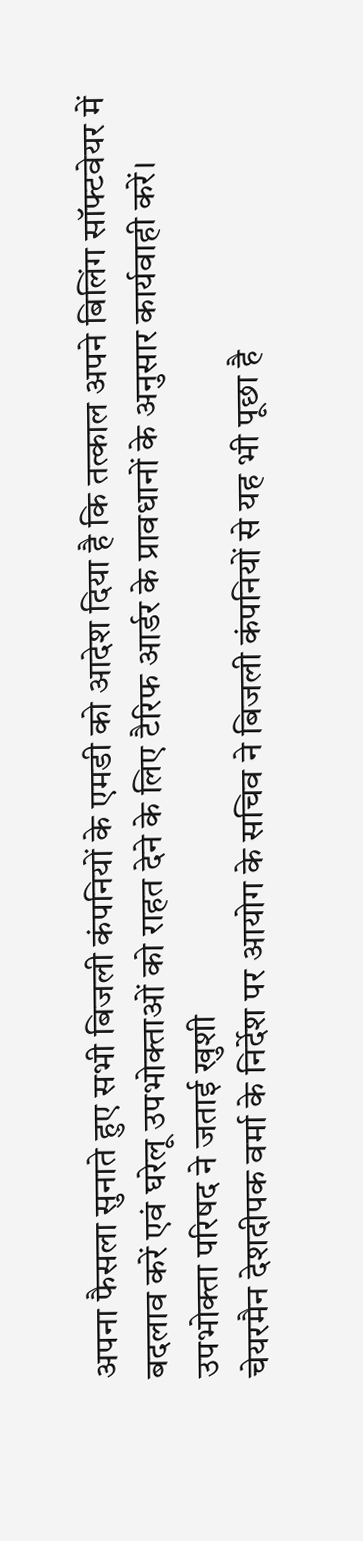अपना फैसला सुनाते हुए सभी बिजली कंपनियों के एमडी को आदेश दिया है कि तत्काल अपने बिलिंग सॉफ्टवेयर में बदलाव करें एवं घरेलू उपभोक्ताओं को राहत देने के लिए टैरिफ आर्डर के प्रावधानों के अनुसार कार्यवाही करें।
उपभोक्ता परिषद ने जताई खुशी
चेयरमैन देशदीपक वर्मा के निर्देश पर आयोग के सचिव ने बिजली कंपनियों से यह भी पूछा है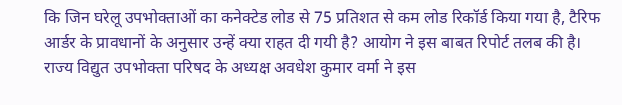कि जिन घरेलू उपभोक्ताओं का कनेक्टेड लोड से 75 प्रतिशत से कम लोड रिकॉर्ड किया गया है, टैरिफ आर्डर के प्रावधानों के अनुसार उन्हें क्या राहत दी गयी है? आयोग ने इस बाबत रिपोर्ट तलब की है।
राज्य विद्युत उपभोक्ता परिषद के अध्यक्ष अवधेश कुमार वर्मा ने इस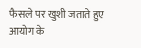फैसले पर खुशी जताते हुए आयोग के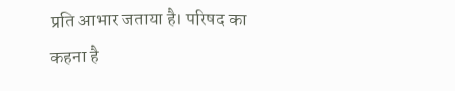प्रति आभार जताया है। परिषद का कहना है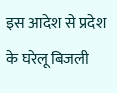इस आदेश से प्रदेश के घरेलू बिजली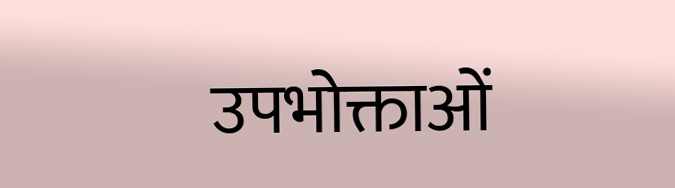उपभोक्ताओं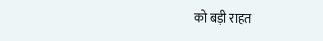को बड़ी राहत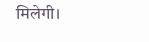मिलेगी।